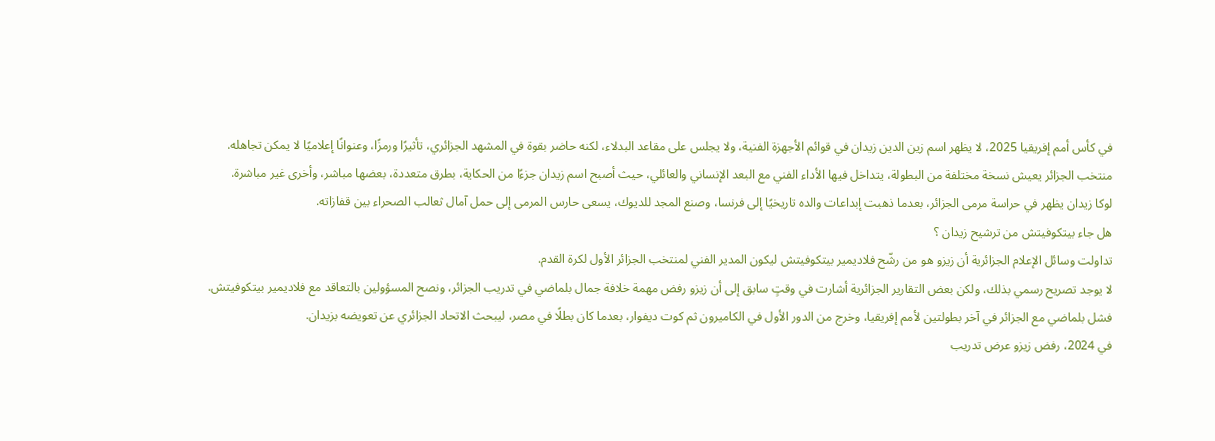في كأس أمم إفريقيا 2025، لا يظهر اسم زين الدين زيدان في قوائم الأجهزة الفنية، ولا يجلس على مقاعد البدلاء، لكنه حاضر بقوة في المشهد الجزائري، تأثيرًا ورمزًا، وعنوانًا إعلاميًا لا يمكن تجاهله.
منتخب الجزائر يعيش نسخة مختلفة من البطولة، يتداخل فيها الأداء الفني مع البعد الإنساني والعائلي، حيث أصبح اسم زيدان جزءًا من الحكاية، بطرق متعددة، بعضها مباشر، وأخرى غير مباشرة.
لوكا زيدان يظهر في حراسة مرمى الجزائر، بعدما ذهبت إبداعات والده تاريخيًا إلى فرنسا، وصنع المجد للديوك، يسعى حارس المرمى إلى حمل آمال ثعالب الصحراء بين قفازاته.
هل جاء بيتكوفيتش من ترشيح زيدان ؟
تداولت وسائل الإعلام الجزائرية أن زيزو هو من رشّح فلاديمير بيتكوفيتش ليكون المدير الفني لمنتخب الجزائر الأول لكرة القدم.
لا يوجد تصريح رسمي بذلك، ولكن بعض التقارير الجزائرية أشارت في وقتٍ سابق إلى أن زيزو رفض مهمة خلافة جمال بلماضي في تدريب الجزائر، ونصح المسؤولين بالتعاقد مع فلاديمير بيتكوفيتش.
فشل بلماضي مع الجزائر في آخر بطولتين لأمم إفريقيا، وخرج من الدور الأول في الكاميرون ثم كوت ديفوار، بعدما كان بطلًا في مصر، ليبحث الاتحاد الجزائري عن تعويضه بزيدان.
في 2024، رفض زيزو عرض تدريب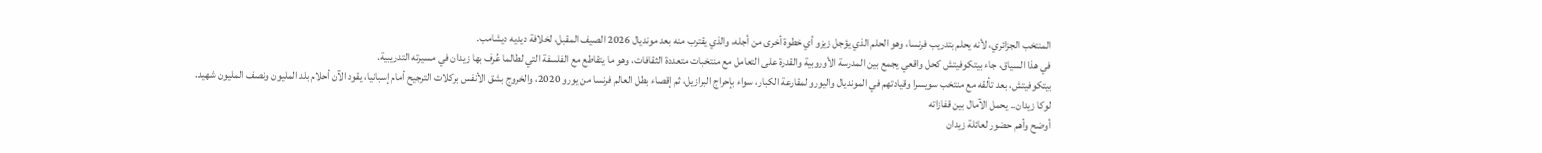المنتخب الجزائري، لأنه يحلم بتدريب فرنسا، وهو الحلم الذي يؤجل زيزو أي خطوة أخرى من أجله، والذي يقترب منه بعد مونديال 2026 الصيف المقبل، لخلافة ديديه ديشامب.
في هذا السياق، جاء بيتكوفيتش كحل واقعي يجمع بين المدرسة الأوروبية والقدرة على التعامل مع منتخبات متعددة الثقافات، وهو ما يتقاطع مع الفلسفة التي لطالما عُرف بها زيدان في مسيرته التدريبية.
بيتكوفيتش، بعد تألقه مع منتخب سويسرا وقيادتهم في المونديال واليورو لمقارعة الكبار، سواء بإحراج البرازيل، ثم إقصاء بطل العالم فرنسا من يورو 2020، والخروج بشق الأنفس بركلات الترجيح أمام إسبانيا، يقود الآن أحلام بلد المليون ونصف المليون شهيد.
لوكا زيدان.. يحمل الآمال بين قفازاته
أوضح وأهم حضور لعائلة زيدان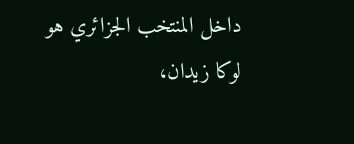داخل المنتخب الجزائري هو لوكا زيدان،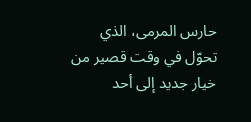حارس المرمى، الذي تحوّل في وقت قصير من خيار جديد إلى أحد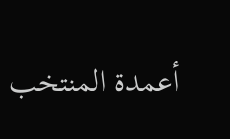أعمدة المنتخب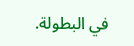في البطولة.